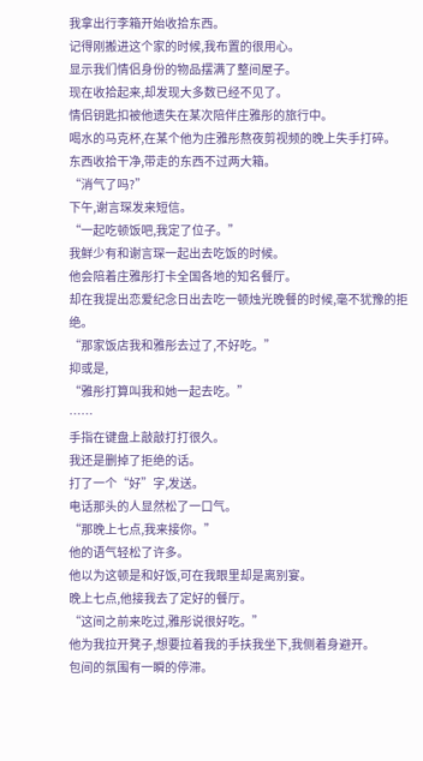我拿出行李箱开始收拾东西。
记得刚搬进这个家的时候,我布置的很用心。
显示我们情侣身份的物品摆满了整间屋子。
现在收拾起来,却发现大多数已经不见了。
情侣钥匙扣被他遗失在某次陪伴庄雅彤的旅行中。
喝水的马克杯,在某个他为庄雅彤熬夜剪视频的晚上失手打碎。
东西收拾干净,带走的东西不过两大箱。
“消气了吗?”
下午,谢言琛发来短信。
“一起吃顿饭吧,我定了位子。”
我鲜少有和谢言琛一起出去吃饭的时候。
他会陪着庄雅彤打卡全国各地的知名餐厅。
却在我提出恋爱纪念日出去吃一顿烛光晚餐的时候,毫不犹豫的拒绝。
“那家饭店我和雅彤去过了,不好吃。”
抑或是,
“雅彤打算叫我和她一起去吃。”
……
手指在键盘上敲敲打打很久。
我还是删掉了拒绝的话。
打了一个“好”字,发送。
电话那头的人显然松了一口气。
“那晚上七点,我来接你。”
他的语气轻松了许多。
他以为这顿是和好饭,可在我眼里却是离别宴。
晚上七点,他接我去了定好的餐厅。
“这间之前来吃过,雅彤说很好吃。”
他为我拉开凳子,想要拉着我的手扶我坐下,我侧着身避开。
包间的氛围有一瞬的停滞。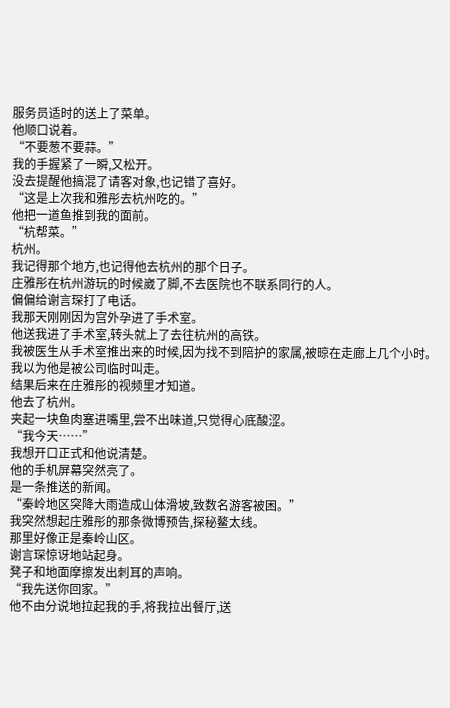服务员适时的送上了菜单。
他顺口说着。
“不要葱不要蒜。”
我的手握紧了一瞬,又松开。
没去提醒他搞混了请客对象,也记错了喜好。
“这是上次我和雅彤去杭州吃的。”
他把一道鱼推到我的面前。
“杭帮菜。”
杭州。
我记得那个地方,也记得他去杭州的那个日子。
庄雅彤在杭州游玩的时候崴了脚,不去医院也不联系同行的人。
偏偏给谢言琛打了电话。
我那天刚刚因为宫外孕进了手术室。
他送我进了手术室,转头就上了去往杭州的高铁。
我被医生从手术室推出来的时候,因为找不到陪护的家属,被晾在走廊上几个小时。
我以为他是被公司临时叫走。
结果后来在庄雅彤的视频里才知道。
他去了杭州。
夹起一块鱼肉塞进嘴里,尝不出味道,只觉得心底酸涩。
“我今天……”
我想开口正式和他说清楚。
他的手机屏幕突然亮了。
是一条推送的新闻。
“秦岭地区突降大雨造成山体滑坡,致数名游客被困。”
我突然想起庄雅彤的那条微博预告,探秘鳌太线。
那里好像正是秦岭山区。
谢言琛惊讶地站起身。
凳子和地面摩擦发出刺耳的声响。
“我先送你回家。”
他不由分说地拉起我的手,将我拉出餐厅,送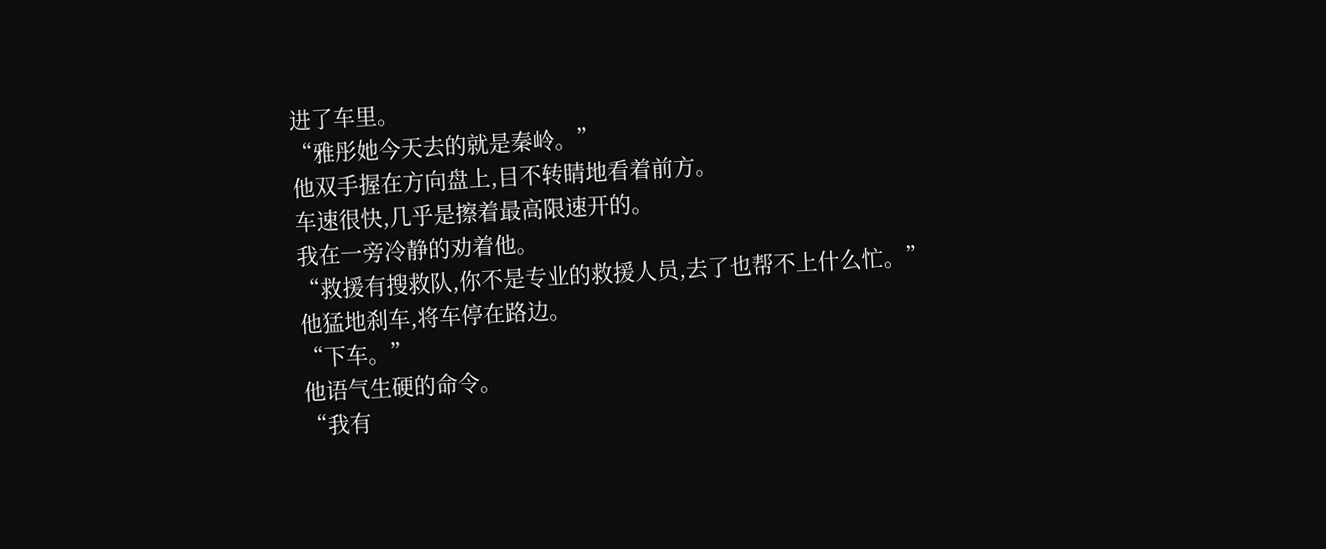进了车里。
“雅彤她今天去的就是秦岭。”
他双手握在方向盘上,目不转睛地看着前方。
车速很快,几乎是擦着最高限速开的。
我在一旁冷静的劝着他。
“救援有搜救队,你不是专业的救援人员,去了也帮不上什么忙。”
他猛地刹车,将车停在路边。
“下车。”
他语气生硬的命令。
“我有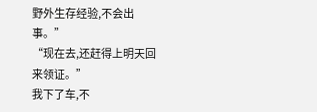野外生存经验,不会出事。”
“现在去,还赶得上明天回来领证。”
我下了车,不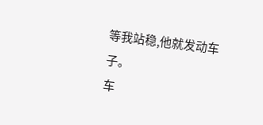等我站稳,他就发动车子。
车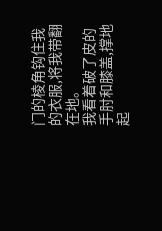门的棱角钩住我的衣服,将我带翻在地。
我看着破了皮的手肘和膝盖,撑地起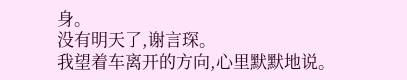身。
没有明天了,谢言琛。
我望着车离开的方向,心里默默地说。